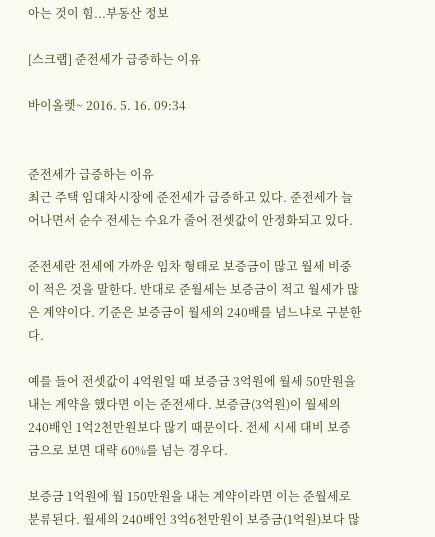아는 것이 힘...부동산 정보

[스크랩] 준전세가 급증하는 이유

바이올렛~ 2016. 5. 16. 09:34


준전세가 급증하는 이유
최근 주택 임대차시장에 준전세가 급증하고 있다. 준전세가 늘어나면서 순수 전세는 수요가 줄어 전셋값이 안정화되고 있다.

준전세란 전세에 가까운 임차 형태로 보증금이 많고 월세 비중이 적은 것을 말한다. 반대로 준월세는 보증금이 적고 월세가 많은 계약이다. 기준은 보증금이 월세의 240배를 넘느냐로 구분한다.

예를 들어 전셋값이 4억원일 때 보증금 3억원에 월세 50만원을 내는 계약을 했다면 이는 준전세다. 보증금(3억원)이 월세의 240배인 1억2천만원보다 많기 때문이다. 전세 시세 대비 보증금으로 보면 대략 60%를 넘는 경우다.

보증금 1억원에 월 150만원을 내는 계약이라면 이는 준월세로 분류된다. 월세의 240배인 3억6천만원이 보증금(1억원)보다 많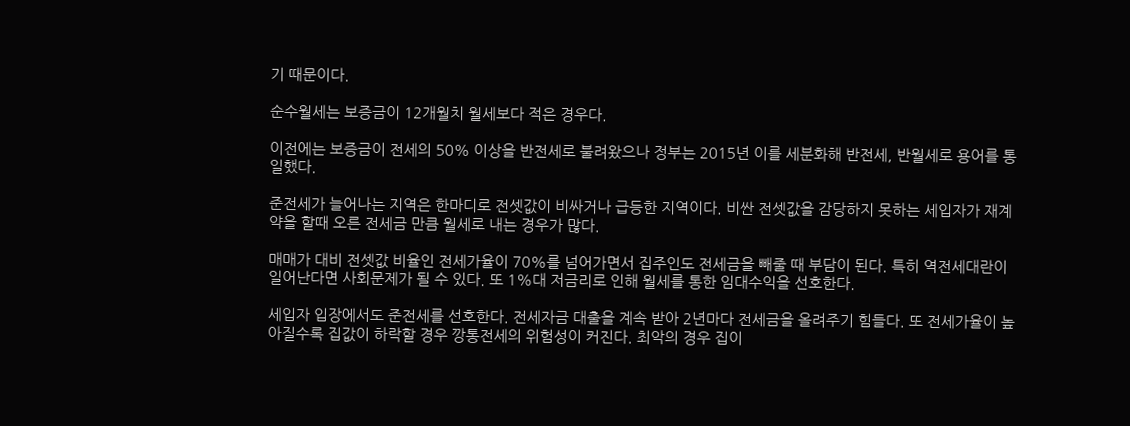기 때문이다.

순수월세는 보증금이 12개월치 월세보다 적은 경우다.

이전에는 보증금이 전세의 50% 이상을 반전세로 불려왔으나 정부는 2015년 이를 세분화해 반전세, 반월세로 용어를 통일했다.

준전세가 늘어나는 지역은 한마디로 전셋값이 비싸거나 급등한 지역이다. 비싼 전셋값을 감당하지 못하는 세입자가 재계약을 할때 오른 전세금 만큼 월세로 내는 경우가 많다.

매매가 대비 전셋값 비율인 전세가율이 70%를 넘어가면서 집주인도 전세금을 빼줄 때 부담이 된다. 특히 역전세대란이 일어난다면 사회문제가 될 수 있다. 또 1%대 저금리로 인해 월세를 통한 임대수익을 선호한다.

세입자 입장에서도 준전세를 선호한다. 전세자금 대출을 계속 받아 2년마다 전세금을 올려주기 힘들다. 또 전세가율이 높아질수록 집값이 하락할 경우 깡통전세의 위험성이 커진다. 최악의 경우 집이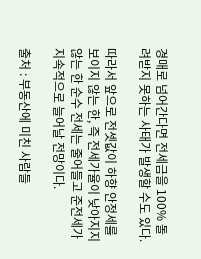경매로 넘어간다면 전세금을 100% 돌려받지 못하는 사태가 발생할 수도 있다.

따라서 앞으로 전셋값이 하향 안정세를 보이지 않는 한, 즉 전세가율이 낮아지지 않는 한 순수 전세는 줄어들고 준전세가 지속적으로 늘어날 전망이다.

출처 : 부동산에 미친 사람들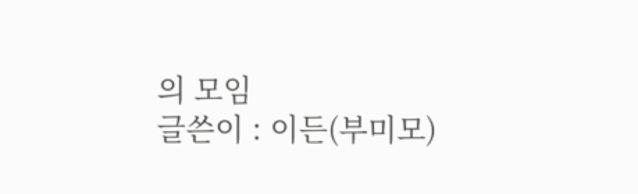의 모임
글쓴이 : 이든(부미모)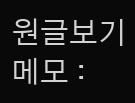원글보기
메모 :